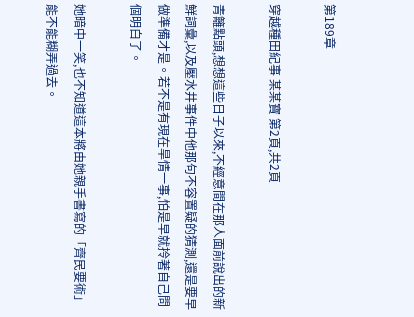第189章

穿越種田紀事 某某寶 第2頁,共2頁

青籬點頭,想想這些日子以來,不經意間在那人面前說出的新鮮詞彙,以及壓水井事件中他那句不容置疑的猜測,還是要早做準備才是。若不是有現在旱情一事,怕是早就拎著自己問個明白了。

她暗中一笑,也不知道這本將由她親手書寫的「齊民要術」能不能糊弄過去。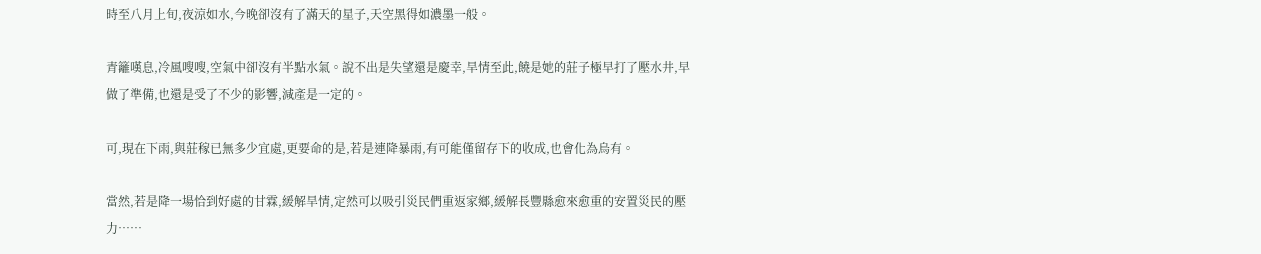時至八月上旬,夜涼如水,今晚卻沒有了滿天的星子,天空黑得如濃墨一般。

青籬嘆息,冷風嗖嗖,空氣中卻沒有半點水氣。說不出是失望還是慶幸,旱情至此,饒是她的莊子極早打了壓水井,早做了準備,也還是受了不少的影響,減產是一定的。

可,現在下雨,與莊稼已無多少宜處,更要命的是,若是連降暴雨,有可能僅留存下的收成,也會化為烏有。

當然,若是降一場恰到好處的甘霖,緩解旱情,定然可以吸引災民們重返家鄉,緩解長豐縣愈來愈重的安置災民的壓力……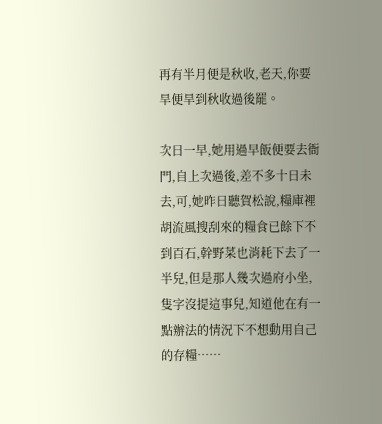再有半月便是秋收,老天,你要旱便旱到秋收過後罷。

次日一早,她用過早飯便要去衙門,自上次過後,差不多十日未去,可,她昨日聽賀松說,糧庫裡胡流風搜刮來的糧食已餘下不到百石,幹野菜也消耗下去了一半兒,但是那人幾次過府小坐,隻字沒提這事兒,知道他在有一點辦法的情況下不想動用自己的存糧……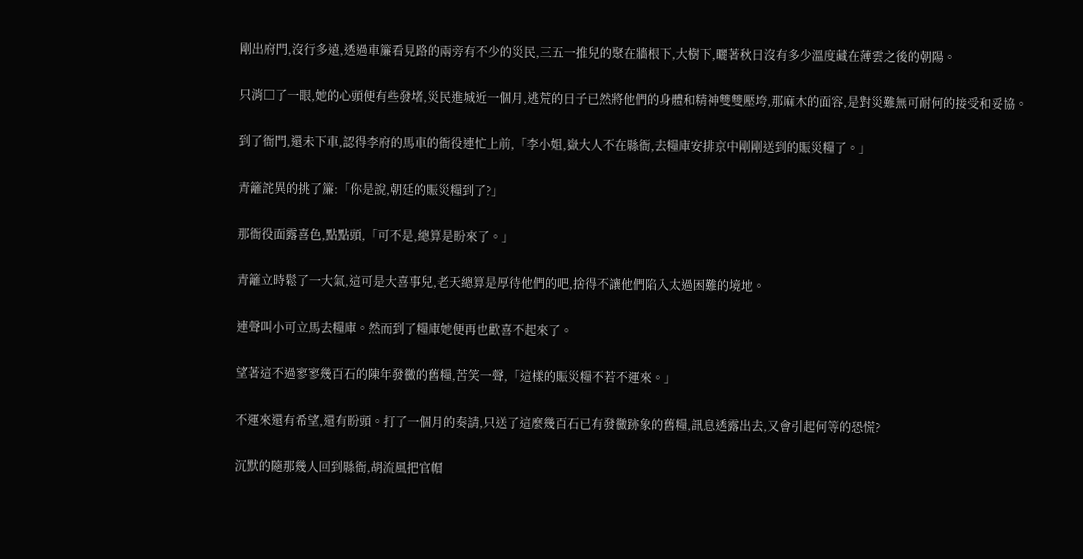剛出府門,沒行多遠,透過車簾看見路的兩旁有不少的災民,三五一推兒的聚在牆根下,大樹下,曬著秋日沒有多少溫度藏在薄雲之後的朝陽。

只消□了一眼,她的心頭便有些發堵,災民進城近一個月,逃荒的日子已然將他們的身體和精神雙雙壓垮,那麻木的面容,是對災難無可耐何的接受和妥協。

到了衙門,還未下車,認得李府的馬車的衙役連忙上前,「李小姐,嶽大人不在縣衙,去糧庫安排京中剛剛送到的賑災糧了。」

青籬詫異的挑了簾:「你是說,朝廷的賑災糧到了?」

那衙役面露喜色,點點頭,「可不是,總算是盼來了。」

青籬立時鬆了一大氣,這可是大喜事兒,老天總算是厚待他們的吧,捨得不讓他們陷入太過困難的境地。

連聲叫小可立馬去糧庫。然而到了糧庫她便再也歡喜不起來了。

望著這不過寥寥幾百石的陳年發黴的舊糧,苦笑一聲,「這樣的賑災糧不若不運來。」

不運來還有希望,還有盼頭。打了一個月的奏請,只送了這麼幾百石已有發黴跡象的舊糧,訊息透露出去,又會引起何等的恐慌?

沉默的隨那幾人回到縣衙,胡流風把官帽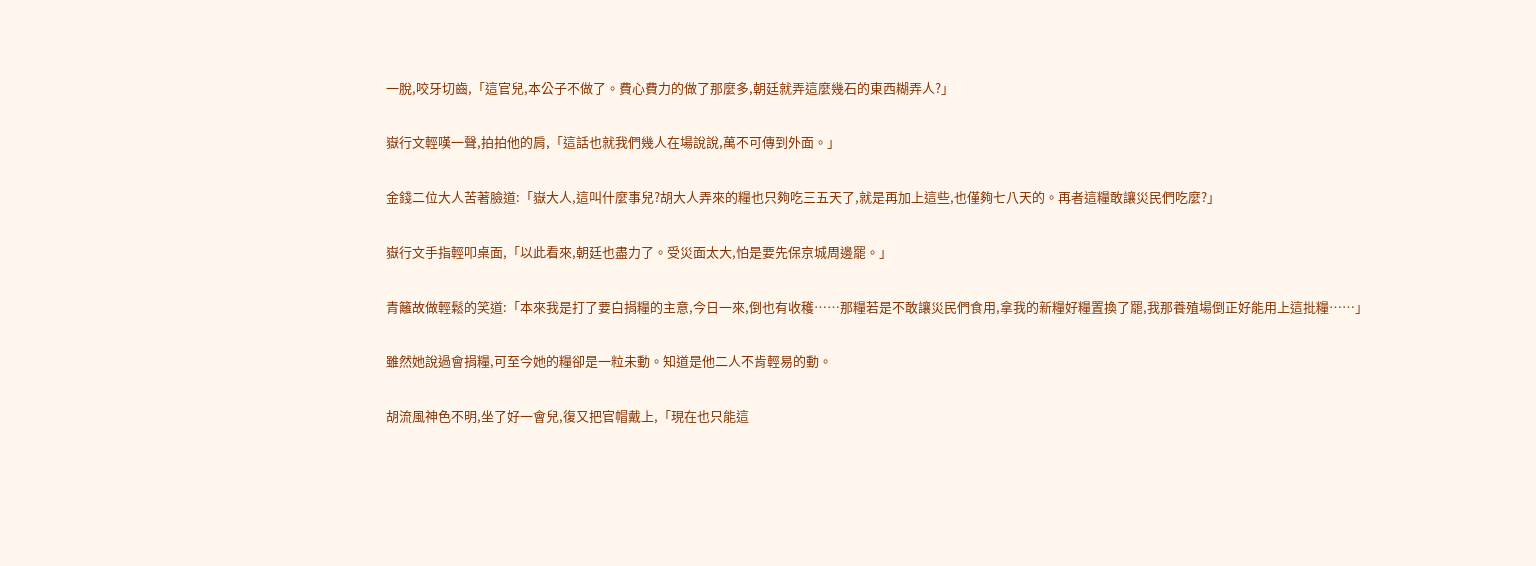一脫,咬牙切齒,「這官兒,本公子不做了。費心費力的做了那麼多,朝廷就弄這麼幾石的東西糊弄人?」

嶽行文輕嘆一聲,拍拍他的肩,「這話也就我們幾人在場說說,萬不可傳到外面。」

金錢二位大人苦著臉道:「嶽大人,這叫什麼事兒?胡大人弄來的糧也只夠吃三五天了,就是再加上這些,也僅夠七八天的。再者這糧敢讓災民們吃麼?」

嶽行文手指輕叩桌面,「以此看來,朝廷也盡力了。受災面太大,怕是要先保京城周邊罷。」

青籬故做輕鬆的笑道:「本來我是打了要白捐糧的主意,今日一來,倒也有收穫……那糧若是不敢讓災民們食用,拿我的新糧好糧置換了罷,我那養殖場倒正好能用上這批糧……」

雖然她說過會捐糧,可至今她的糧卻是一粒未動。知道是他二人不肯輕易的動。

胡流風神色不明,坐了好一會兒,復又把官帽戴上,「現在也只能這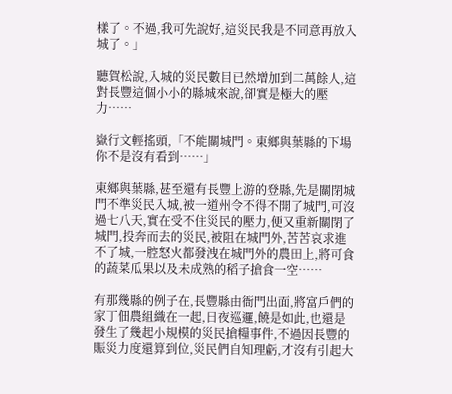樣了。不過,我可先說好,這災民我是不同意再放入城了。」

聽賀松說,入城的災民數目已然增加到二萬餘人,這對長豐這個小小的縣城來說,卻實是極大的壓力……

嶽行文輕搖頭,「不能關城門。東鄉與葉縣的下場你不是沒有看到……」

東鄉與葉縣,甚至還有長豐上游的登縣,先是關閉城門不準災民入城,被一道州令不得不開了城門,可沒過七八天,實在受不住災民的壓力,便又重新關閉了城門,投奔而去的災民,被阻在城門外,苦苦哀求進不了城,一腔怒火都發洩在城門外的農田上,將可食的蔬菜瓜果以及未成熟的稻子搶食一空……

有那幾縣的例子在,長豐縣由衙門出面,將富戶們的家丁佃農組織在一起,日夜巡邏,饒是如此,也還是發生了幾起小規模的災民搶糧事件,不過因長豐的賑災力度還算到位,災民們自知理虧,才沒有引起大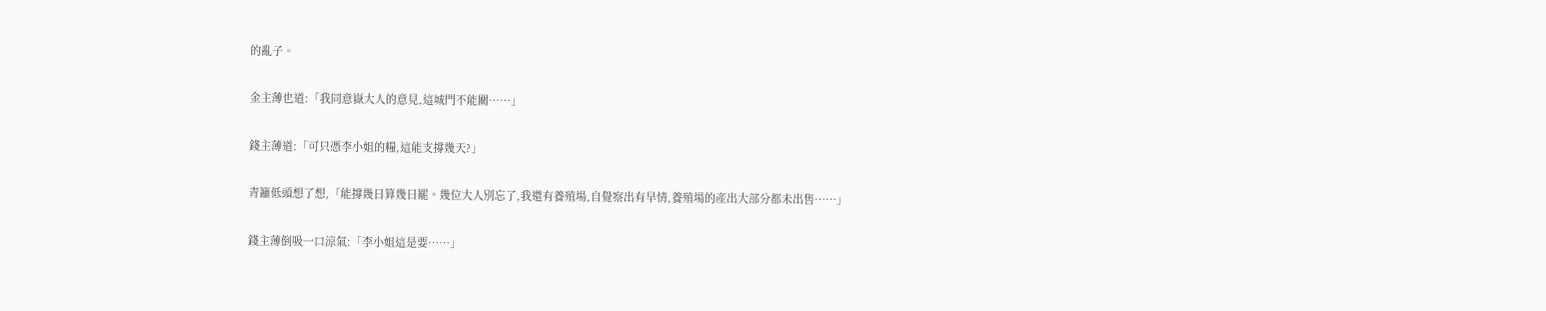的亂子。

金主薄也道:「我同意嶽大人的意見,這城門不能關……」

錢主薄道:「可只憑李小姐的糧,這能支撐幾天?」

青籬低頭想了想,「能撐幾日算幾日罷。幾位大人別忘了,我還有養殖場,自覺察出有旱情,養殖場的產出大部分都未出售……」

錢主薄倒吸一口涼氣:「李小姐這是要……」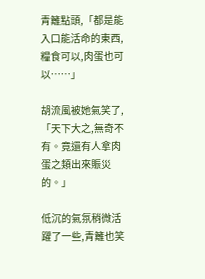青籬點頭,「都是能入口能活命的東西,糧食可以,肉蛋也可以……」

胡流風被她氣笑了,「天下大之,無奇不有。竟還有人拿肉蛋之類出來賑災的。」

低沉的氣氛稍微活躍了一些,青籬也笑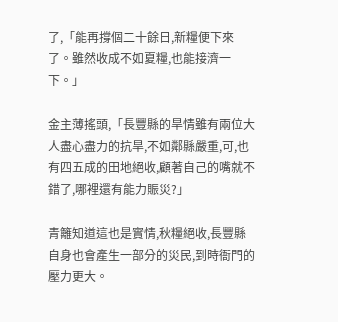了,「能再撐個二十餘日,新糧便下來了。雖然收成不如夏糧,也能接濟一下。」

金主薄搖頭,「長豐縣的旱情雖有兩位大人盡心盡力的抗旱,不如鄰縣嚴重,可,也有四五成的田地絕收,顧著自己的嘴就不錯了,哪裡還有能力賑災?」

青籬知道這也是實情,秋糧絕收,長豐縣自身也會產生一部分的災民,到時衙門的壓力更大。